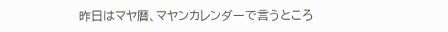昨日はマヤ暦、マヤンカレンダーで言うところ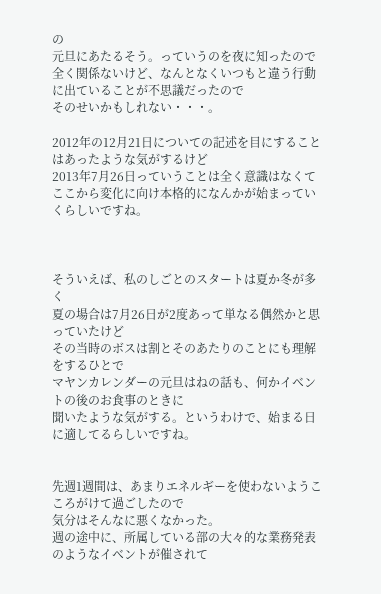の
元旦にあたるそう。っていうのを夜に知ったので
全く関係ないけど、なんとなくいつもと違う行動に出ていることが不思議だったので
そのせいかもしれない・・・。

2012年の12月21日についての記述を目にすることはあったような気がするけど
2013年7月26日っていうことは全く意識はなくて
ここから変化に向け本格的になんかが始まっていくらしいですね。



そういえば、私のしごとのスタートは夏か冬が多く
夏の場合は7月26日が2度あって単なる偶然かと思っていたけど
その当時のボスは割とそのあたりのことにも理解をするひとで
マヤンカレンダーの元旦はねの話も、何かイベントの後のお食事のときに
聞いたような気がする。というわけで、始まる日に適してるらしいですね。


先週1週間は、あまりエネルギーを使わないようこころがけて過ごしたので
気分はそんなに悪くなかった。
週の途中に、所属している部の大々的な業務発表のようなイベントが催されて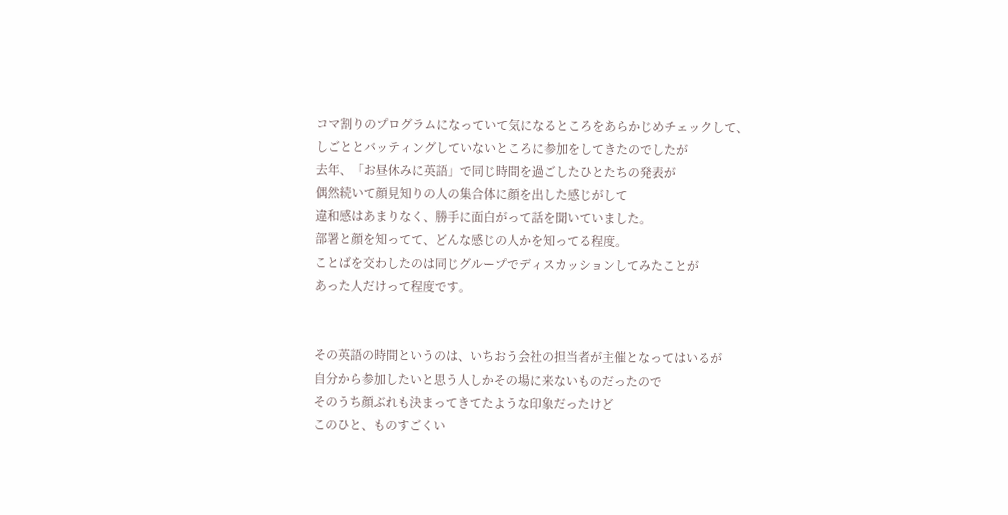コマ割りのプログラムになっていて気になるところをあらかじめチェックして、
しごととバッティングしていないところに参加をしてきたのでしたが
去年、「お昼休みに英語」で同じ時間を過ごしたひとたちの発表が
偶然続いて顔見知りの人の集合体に顔を出した感じがして
違和感はあまりなく、勝手に面白がって話を聞いていました。
部署と顔を知ってて、どんな感じの人かを知ってる程度。
ことばを交わしたのは同じグループでディスカッションしてみたことが
あった人だけって程度です。


その英語の時間というのは、いちおう会社の担当者が主催となってはいるが
自分から参加したいと思う人しかその場に来ないものだったので
そのうち顔ぶれも決まってきてたような印象だったけど
このひと、ものすごくい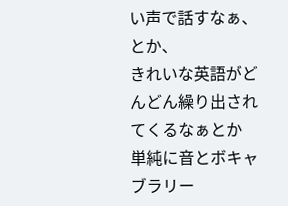い声で話すなぁ、とか、
きれいな英語がどんどん繰り出されてくるなぁとか
単純に音とボキャブラリー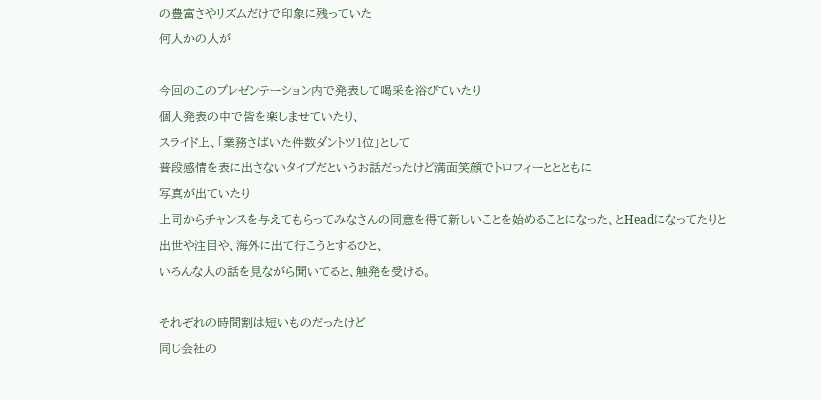の豊富さやリズムだけで印象に残っていた
何人かの人が

今回のこのプレゼンテーション内で発表して喝采を浴びていたり
個人発表の中で皆を楽しませていたり、
スライド上、「業務さばいた件数ダントツ1位」として
普段感情を表に出さないタイプだというお話だったけど満面笑顔でトロフィーととともに
写真が出ていたり
上司からチャンスを与えてもらってみなさんの同意を得て新しいことを始めることになった、とHeadになってたりと
出世や注目や、海外に出て行こうとするひと、
いろんな人の話を見ながら聞いてると、触発を受ける。

それぞれの時間割は短いものだったけど
同じ会社の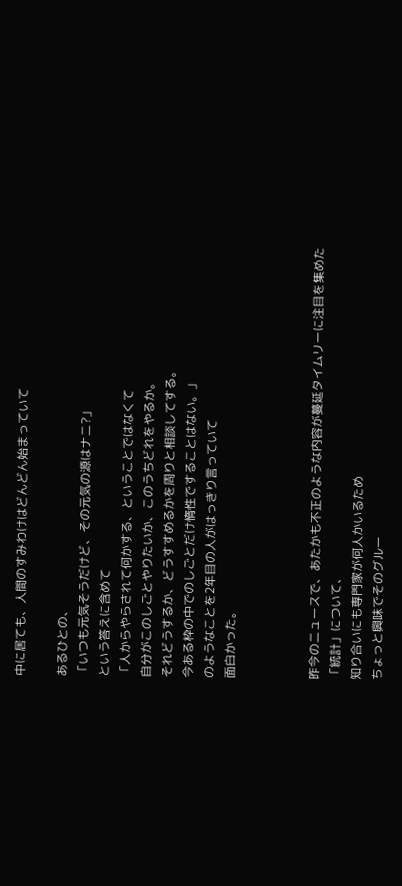中に居ても、人間のすみわけはどんどん始まっていて

あるひとの、
「いつも元気そうだけど、その元気の源はナニ?」
という答えに含めて
「人からやらされて何かする、ということではなくて
自分がこのしごとやりたいか、このうちどれをやるか。
それどうするか、どうすすめるかを周りと相談してする。
今ある枠の中でのしごとだけ惰性ですることはない。」
のようなことを2年目の人がはっきり言っていて
面白かった。



昨今のニュースで、あたかも不正のような内容が蔓延タイムリーに注目を集めた
「統計」について、
知り合いにも専門家が何人かいるため
ちょっと興味でそのグルー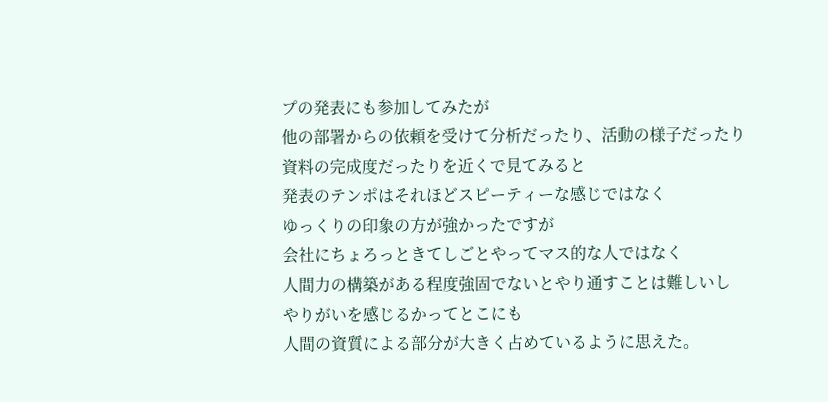プの発表にも参加してみたが
他の部署からの依頼を受けて分析だったり、活動の様子だったり
資料の完成度だったりを近くで見てみると
発表のテンポはそれほどスピーティーな感じではなく
ゆっくりの印象の方が強かったですが
会社にちょろっときてしごとやってマス的な人ではなく
人間力の構築がある程度強固でないとやり通すことは難しいし
やりがいを感じるかってとこにも
人間の資質による部分が大きく占めているように思えた。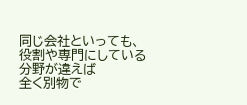同じ会社といっても、役割や専門にしている分野が違えば
全く別物で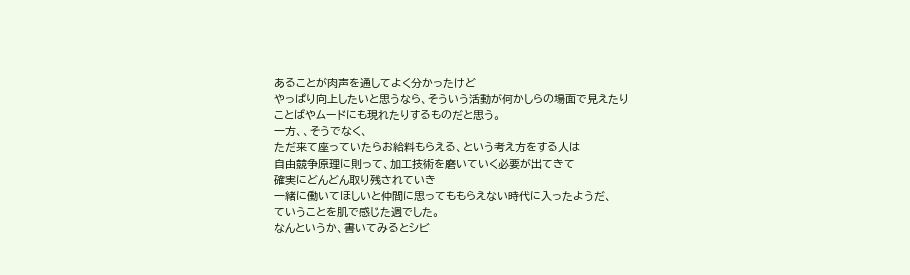あることが肉声を通してよく分かったけど
やっぱり向上したいと思うなら、そういう活動が何かしらの場面で見えたり
ことばやムードにも現れたりするものだと思う。
一方、、そうでなく、
ただ来て座っていたらお給料もらえる、という考え方をする人は
自由競争原理に則って、加工技術を磨いていく必要が出てきて
確実にどんどん取り残されていき
一緒に働いてほしいと仲間に思ってももらえない時代に入ったようだ、
ていうことを肌で感じた週でした。
なんというか、書いてみるとシビ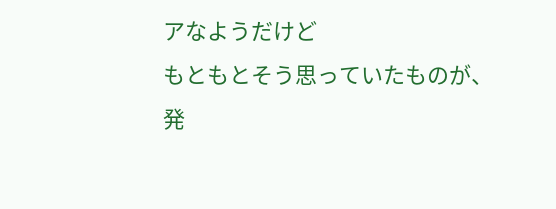アなようだけど
もともとそう思っていたものが、
発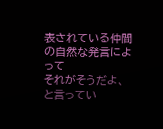表されている仲間の自然な発言によって
それがそうだよ、と言ってい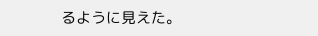るように見えた。